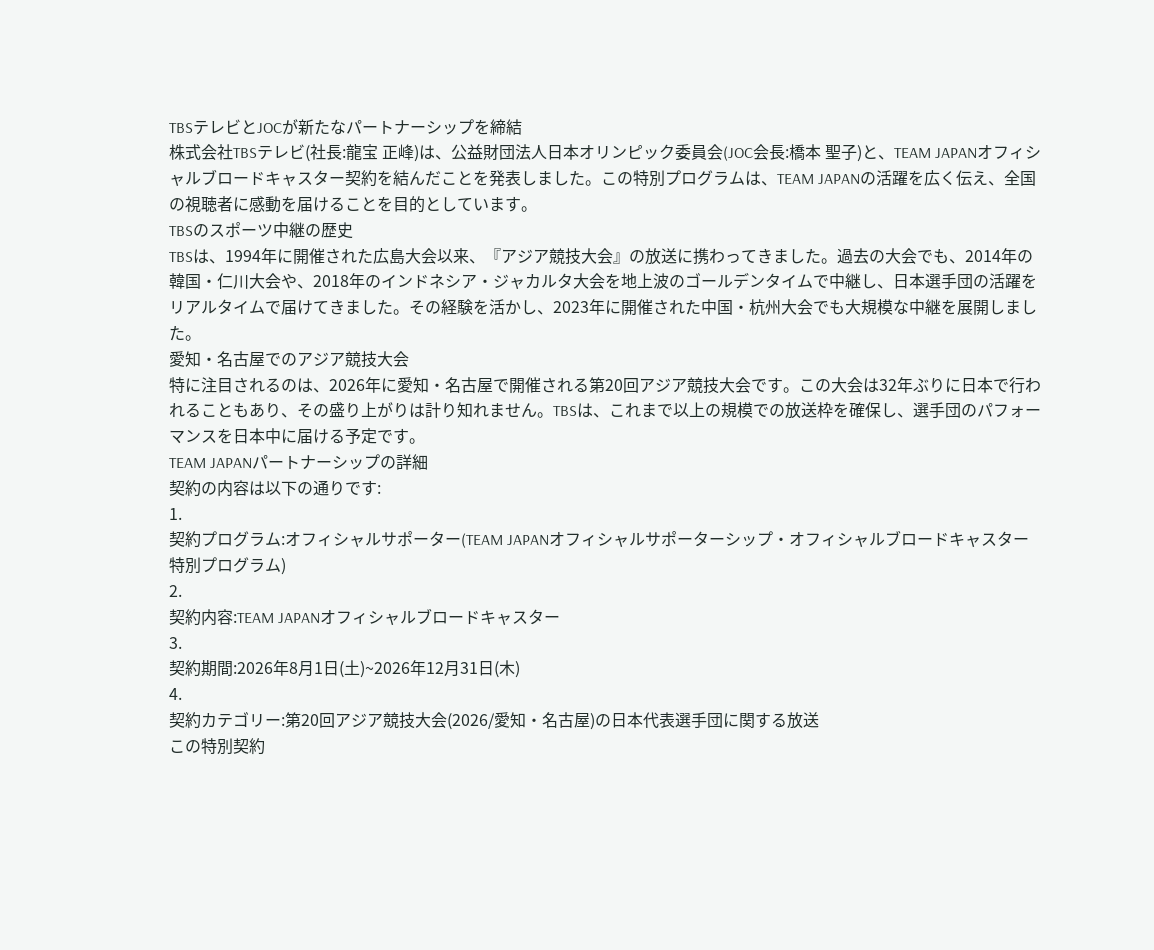TBSテレビとJOCが新たなパートナーシップを締結
株式会社TBSテレビ(社長:龍宝 正峰)は、公益財団法人日本オリンピック委員会(JOC会長:橋本 聖子)と、TEAM JAPANオフィシャルブロードキャスター契約を結んだことを発表しました。この特別プログラムは、TEAM JAPANの活躍を広く伝え、全国の視聴者に感動を届けることを目的としています。
TBSのスポーツ中継の歴史
TBSは、1994年に開催された広島大会以来、『アジア競技大会』の放送に携わってきました。過去の大会でも、2014年の韓国・仁川大会や、2018年のインドネシア・ジャカルタ大会を地上波のゴールデンタイムで中継し、日本選手団の活躍をリアルタイムで届けてきました。その経験を活かし、2023年に開催された中国・杭州大会でも大規模な中継を展開しました。
愛知・名古屋でのアジア競技大会
特に注目されるのは、2026年に愛知・名古屋で開催される第20回アジア競技大会です。この大会は32年ぶりに日本で行われることもあり、その盛り上がりは計り知れません。TBSは、これまで以上の規模での放送枠を確保し、選手団のパフォーマンスを日本中に届ける予定です。
TEAM JAPANパートナーシップの詳細
契約の内容は以下の通りです:
1.
契約プログラム:オフィシャルサポーター(TEAM JAPANオフィシャルサポーターシップ・オフィシャルブロードキャスター特別プログラム)
2.
契約内容:TEAM JAPANオフィシャルブロードキャスター
3.
契約期間:2026年8月1日(土)~2026年12月31日(木)
4.
契約カテゴリー:第20回アジア競技大会(2026/愛知・名古屋)の日本代表選手団に関する放送
この特別契約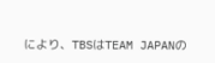により、TBSはTEAM JAPANの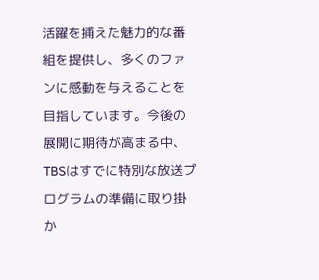活躍を捕えた魅力的な番組を提供し、多くのファンに感動を与えることを目指しています。今後の展開に期待が高まる中、TBSはすでに特別な放送プログラムの準備に取り掛か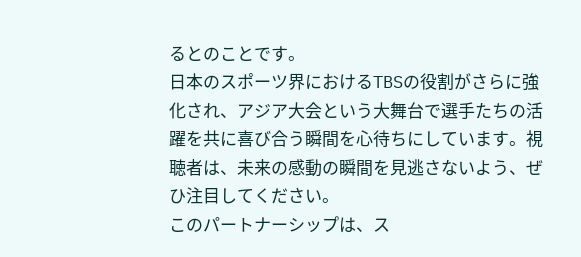るとのことです。
日本のスポーツ界におけるTBSの役割がさらに強化され、アジア大会という大舞台で選手たちの活躍を共に喜び合う瞬間を心待ちにしています。視聴者は、未来の感動の瞬間を見逃さないよう、ぜひ注目してください。
このパートナーシップは、ス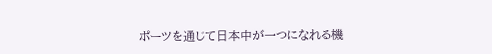ポーツを通じて日本中が一つになれる機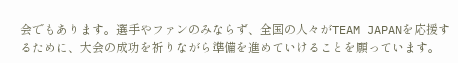会でもあります。選手やファンのみならず、全国の人々がTEAM JAPANを応援するために、大会の成功を祈りながら準備を進めていけることを願っています。